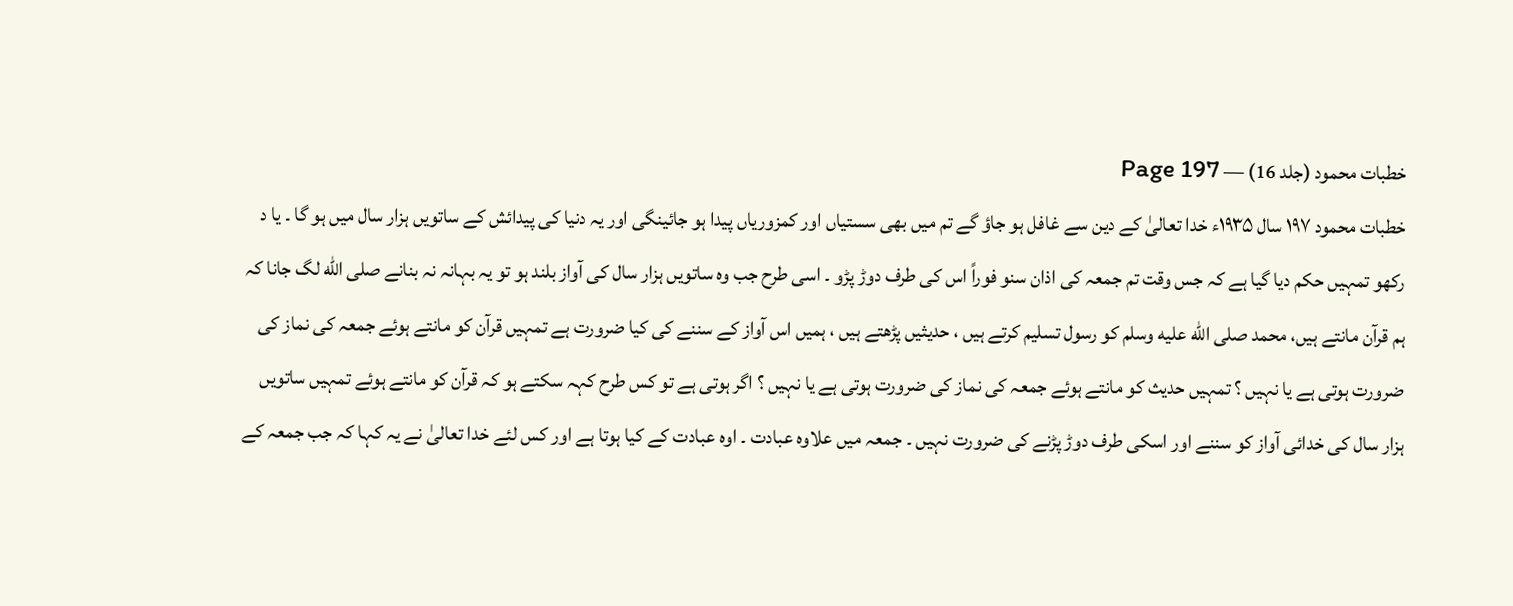خطبات محمود (جلد 16) — Page 197
خطبات محمود ۱۹۷ سال ۱۹۳۵ء خدا تعالیٰ کے دین سے غافل ہو جاؤ گے تم میں بھی سستیاں اور کمزوریاں پیدا ہو جائینگی اور یہ دنیا کی پیدائش کے ساتویں ہزار سال میں ہو گا ۔ یا د رکھو تمہیں حکم دیا گیا ہے کہ جس وقت تم جمعہ کی اذان سنو فوراً اس کی طرف دوڑ پڑو ۔ اسی طرح جب وہ ساتویں ہزار سال کی آواز بلند ہو تو یہ بہانہ نہ بنانے صلى الله لگ جانا کہ ہم قرآن مانتے ہیں، محمد صلى الله عليه وسلم کو رسول تسلیم کرتے ہیں ، حدیثیں پڑھتے ہیں ، ہمیں اس آواز کے سننے کی کیا ضرورت ہے تمہیں قرآن کو مانتے ہوئے جمعہ کی نماز کی ضرورت ہوتی ہے یا نہیں ؟ تمہیں حدیث کو مانتے ہوئے جمعہ کی نماز کی ضرورت ہوتی ہے یا نہیں ؟ اگر ہوتی ہے تو کس طرح کہہ سکتے ہو کہ قرآن کو مانتے ہوئے تمہیں ساتویں ہزار سال کی خدائی آواز کو سننے اور اسکی طرف دوڑ پڑنے کی ضرورت نہیں ۔ جمعہ میں علاوہ عبادت ۔ اوہ عبادت کے کیا ہوتا ہے اور کس لئے خدا تعالیٰ نے یہ کہا کہ جب جمعہ کے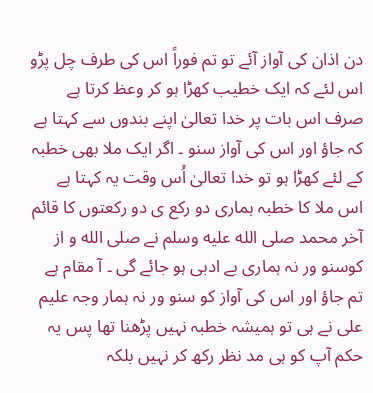دن اذان کی آواز آئے تو تم فوراً اس کی طرف چل پڑو اس لئے کہ ایک خطیب کھڑا ہو کر وعظ کرتا ہے صرف اس بات پر خدا تعالیٰ اپنے بندوں سے کہتا ہے کہ جاؤ اور اس کی آواز سنو ۔ اگر ایک ملا بھی خطبہ کے لئے کھڑا ہو تو خدا تعالیٰ اُس وقت یہ کہتا ہے اس ملا کا خطبہ ہماری دو رکع ی دو رکعتوں کا قائم آخر محمد صلى الله عليه وسلم نے صلى الله و از کوسنو ور نہ ہماری بے ادبی ہو جائے گی ۔ آ مقام ہے تم جاؤ اور اس کی آواز کو سنو ور نہ ہمار وجہ علیم علی نے ہی تو ہمیشہ خطبہ نہیں پڑھنا تھا پس یہ حکم آپ کو ہی مد نظر رکھ کر نہیں بلکہ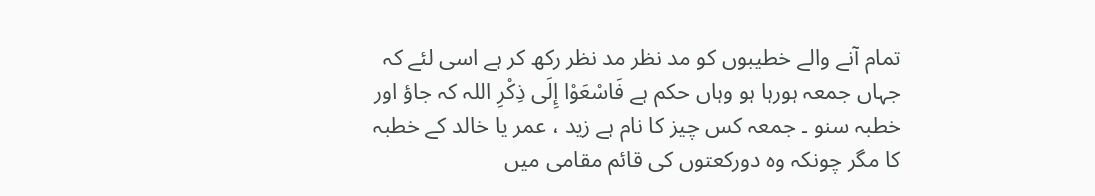تمام آنے والے خطیبوں کو مد نظر مد نظر رکھ کر ہے اسی لئے کہ جہاں جمعہ ہورہا ہو وہاں حکم ہے فَاسْعَوْا إِلَى ذِكْرِ اللہ کہ جاؤ اور خطبہ سنو ۔ جمعہ کس چیز کا نام ہے زید ، عمر یا خالد کے خطبہ کا مگر چونکہ وہ دورکعتوں کی قائم مقامی میں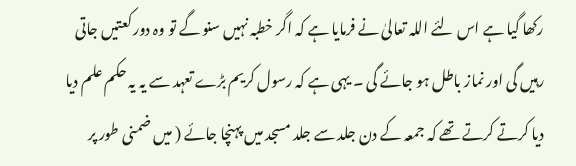رکھا گیا ہے اس لئے اللہ تعالیٰ نے فرمایا ہے کہ اگر خطبہ نہیں سنو گے تو وہ دور کعتیں جاتی رہیں گی اور نماز باطل ہو جائے گی ۔ یہی ہے کہ رسول کریم بڑے تعہد سے یہ یہ حکم علم دیا دیا کرتے کرتے تھے کہ جمعہ کے دن جلد سے جلد مسجد میں پہنچا جائے ( میں ضمنی طور پر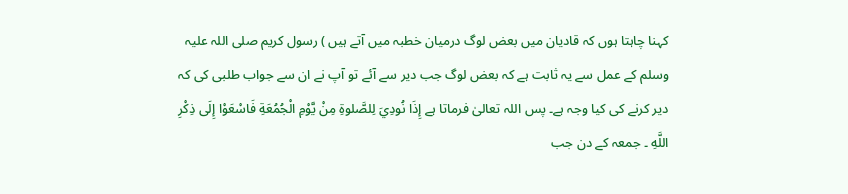کہنا چاہتا ہوں کہ قادیان میں بعض لوگ درمیان خطبہ میں آتے ہیں ) رسول کریم صلی اللہ علیہ وسلم کے عمل سے یہ ثابت ہے کہ بعض لوگ جب دیر سے آئے تو آپ نے ان سے جواب طلبی کی کہ دیر کرنے کی کیا وجہ ہے۔ پس اللہ تعالیٰ فرماتا ہے إِذَا نُودِيَ لِلصَّلوةِ مِنْ يَّوْمِ الْجُمُعَةِ فَاسْعَوْا إِلَى ذِكْرِ اللَّهِ ۔ جمعہ کے دن جب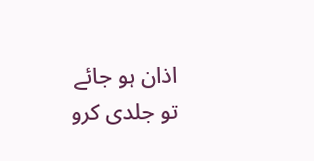اذان ہو جائے تو جلدی کرو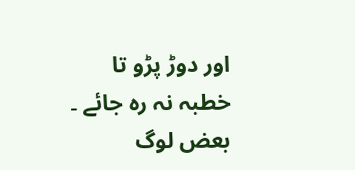اور دوڑ پڑو تا خطبہ نہ رہ جائے ۔ بعض لوگ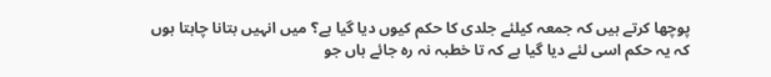پوچھا کرتے ہیں کہ جمعہ کیلئے جلدی کا حکم کیوں دیا گیا ہے؟ میں انہیں بتانا چاہتا ہوں کہ یہ حکم اسی لئے دیا گیا ہے کہ تا خطبہ نہ رہ جائے ہاں جو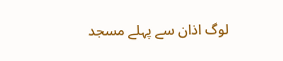لوگ اذان سے پہلے مسجد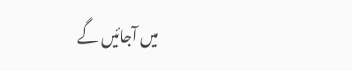میں آجائیں گے